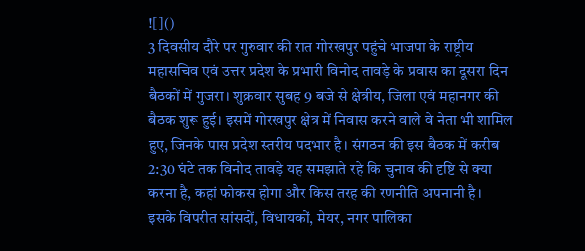![]()
3 दिवसीय दौरे पर गुरुवार की रात गोरखपुर पहुंचे भाजपा के राष्ट्रीय महासचिव एवं उत्तर प्रदेश के प्रभारी विनोद तावड़े के प्रवास का दूसरा दिन बैठकों में गुजरा। शुक्रवार सुबह 9 बजे से क्षेत्रीय, जिला एवं महानगर की बैठक शुरू हुई। इसमें गोरखपुर क्षेत्र में निवास करने वाले वे नेता भी शामिल हुए, जिनके पास प्रदेश स्तरीय पदभार है। संगठन की इस बैठक में करीब 2:30 घंटे तक विनोद तावड़े यह समझाते रहे कि चुनाव की दृष्टि से क्या करना है, कहां फोकस होगा और किस तरह की रणनीति अपनानी है।
इसके विपरीत सांसदों, विधायकों, मेयर, नगर पालिका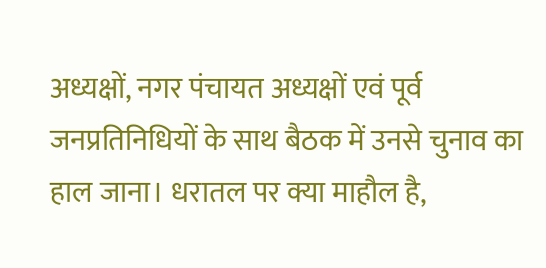अध्यक्षों, नगर पंचायत अध्यक्षों एवं पूर्व जनप्रतिनिधियों के साथ बैठक में उनसे चुनाव का हाल जाना। धरातल पर क्या माहौल है,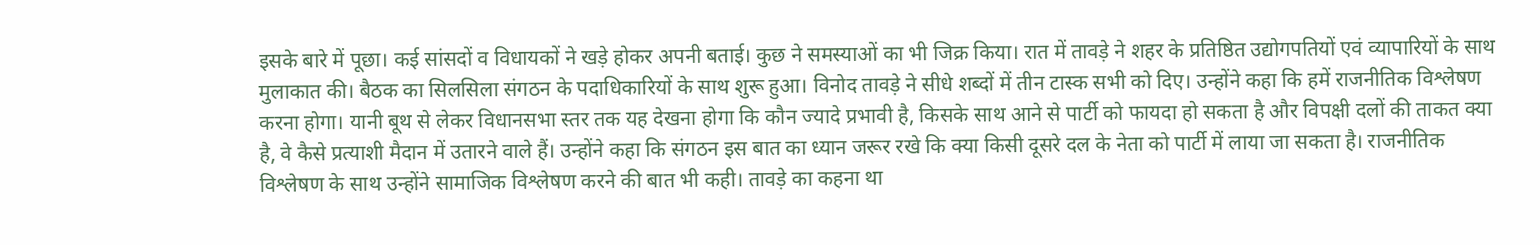इसके बारे में पूछा। कई सांसदों व विधायकों ने खड़े होकर अपनी बताई। कुछ ने समस्याओं का भी जिक्र किया। रात में तावड़े ने शहर के प्रतिष्ठित उद्योगपतियों एवं व्यापारियों के साथ मुलाकात की। बैठक का सिलसिला संगठन के पदाधिकारियों के साथ शुरू हुआ। विनोद तावड़े ने सीधे शब्दों में तीन टास्क सभी को दिए। उन्होंने कहा कि हमें राजनीतिक विश्लेषण करना होगा। यानी बूथ से लेकर विधानसभा स्तर तक यह देखना होगा कि कौन ज्यादे प्रभावी है, किसके साथ आने से पार्टी को फायदा हो सकता है और विपक्षी दलों की ताकत क्या है, वे कैसे प्रत्याशी मैदान में उतारने वाले हैं। उन्होंने कहा कि संगठन इस बात का ध्यान जरूर रखे कि क्या किसी दूसरे दल के नेता को पार्टी में लाया जा सकता है। राजनीतिक विश्लेषण के साथ उन्होंने सामाजिक विश्लेषण करने की बात भी कही। तावड़े का कहना था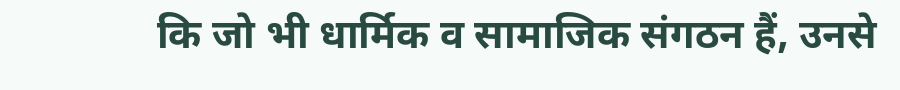कि जो भी धार्मिक व सामाजिक संगठन हैं, उनसे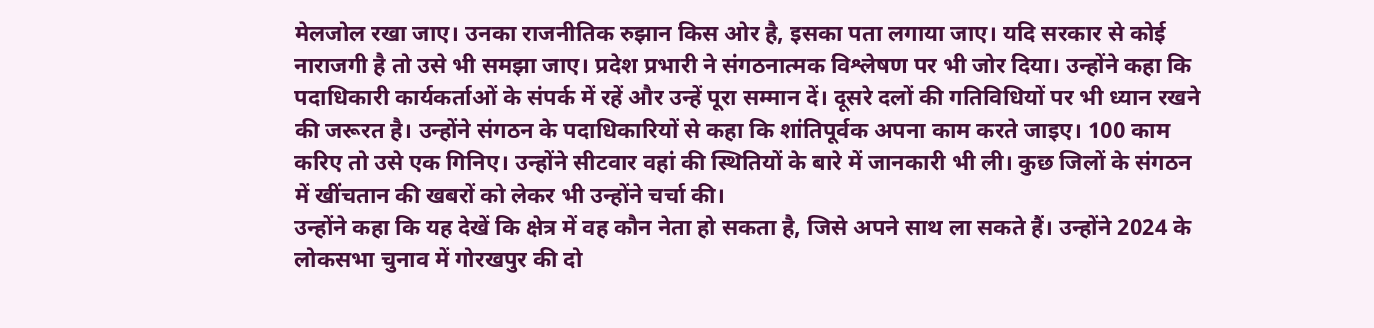मेलजोल रखा जाए। उनका राजनीतिक रुझान किस ओर है, इसका पता लगाया जाए। यदि सरकार से कोई नाराजगी है तो उसे भी समझा जाए। प्रदेश प्रभारी ने संगठनात्मक विश्लेषण पर भी जोर दिया। उन्होंने कहा कि पदाधिकारी कार्यकर्ताओं के संपर्क में रहें और उन्हें पूरा सम्मान दें। दूसरे दलों की गतिविधियों पर भी ध्यान रखने की जरूरत है। उन्होंने संगठन के पदाधिकारियों से कहा कि शांतिपूर्वक अपना काम करते जाइए। 100 काम करिए तो उसे एक गिनिए। उन्होंने सीटवार वहां की स्थितियों के बारे में जानकारी भी ली। कुछ जिलों के संगठन में खींचतान की खबरों को लेकर भी उन्होंने चर्चा की।
उन्होंने कहा कि यह देखें कि क्षेत्र में वह कौन नेता हो सकता है, जिसे अपने साथ ला सकते हैं। उन्होंने 2024 के लोकसभा चुनाव में गोरखपुर की दो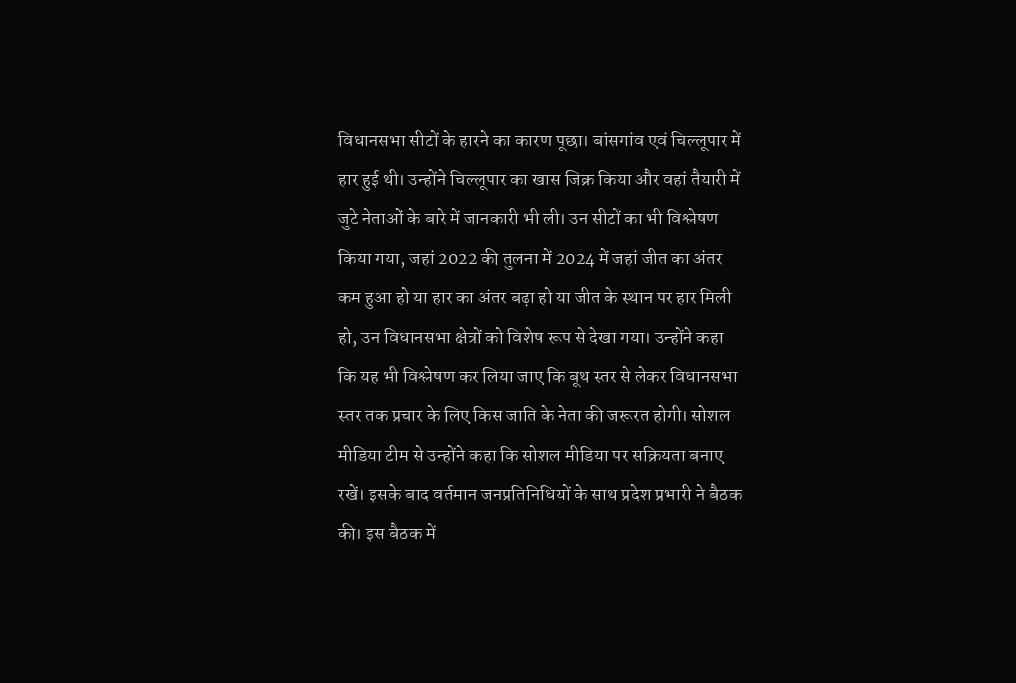विधानसभा सीटों के हारने का कारण पूछा। बांसगांव एवं चिल्लूपार में हार हुई थी। उन्होंने चिल्लूपार का खास जिक्र किया और वहां तैयारी में जुटे नेताओं के बारे में जानकारी भी ली। उन सीटों का भी विश्लेषण किया गया, जहां 2022 की तुलना में 2024 में जहां जीत का अंतर कम हुआ हो या हार का अंतर बढ़ा हो या जीत के स्थान पर हार मिली हो, उन विधानसभा क्षेत्रों को विशेष रूप से देखा गया। उन्होंने कहा कि यह भी विश्लेषण कर लिया जाए कि बूथ स्तर से लेकर विधानसभा स्तर तक प्रचार के लिए किस जाति के नेता की जरूरत होगी। सोशल मीडिया टीम से उन्होंने कहा कि सोशल मीडिया पर सक्रियता बनाए रखें। इसके बाद वर्तमान जनप्रतिनिधियों के साथ प्रदेश प्रभारी ने बैठक की। इस बैठक में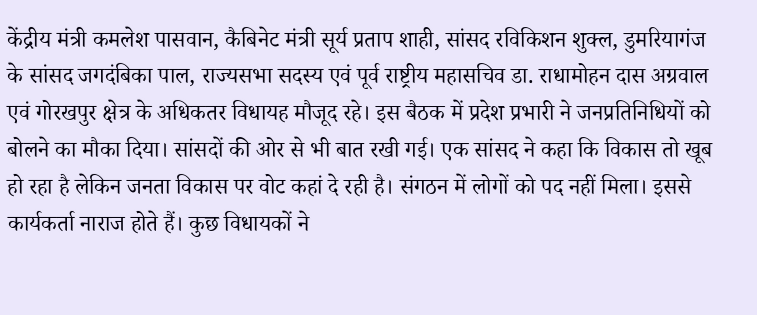केंद्रीय मंत्री कमलेश पासवान, कैबिनेट मंत्री सूर्य प्रताप शाही, सांसद रविकिशन शुक्ल, डुमरियागंज के सांसद जगदंबिका पाल, राज्यसभा सदस्य एवं पूर्व राष्ट्रीय महासचिव डा. राधामोहन दास अग्रवाल एवं गोरखपुर क्षेत्र के अधिकतर विधायह मौजूद रहे। इस बैठक में प्रदेश प्रभारी ने जनप्रतिनिधियों को बोलने का मौका दिया। सांसदों की ओर से भी बात रखी गई। एक सांसद ने कहा कि विकास तो खूब हो रहा है लेकिन जनता विकास पर वोट कहां दे रही है। संगठन में लोगों को पद नहीं मिला। इससे कार्यकर्ता नाराज होते हैं। कुछ विधायकों ने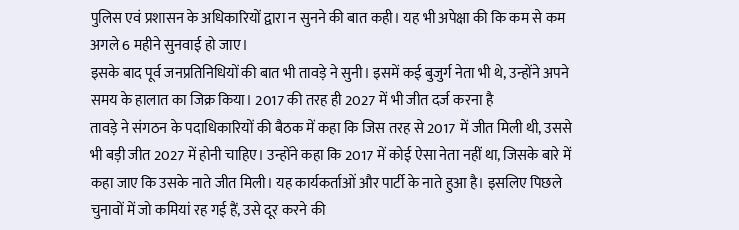पुलिस एवं प्रशासन के अधिकारियों द्वारा न सुनने की बात कही। यह भी अपेक्षा की कि कम से कम अगले 6 महीने सुनवाई हो जाए।
इसके बाद पूर्व जनप्रतिनिधियों की बात भी तावड़े ने सुनी। इसमें कई बुजुर्ग नेता भी थे, उन्होंने अपने समय के हालात का जिक्र किया। 2017 की तरह ही 2027 में भी जीत दर्ज करना है
तावड़े ने संगठन के पदाधिकारियों की बैठक में कहा कि जिस तरह से 2017 में जीत मिली थी, उससे भी बड़ी जीत 2027 में होनी चाहिए। उन्होंने कहा कि 2017 में कोई ऐसा नेता नहीं था, जिसके बारे में कहा जाए कि उसके नाते जीत मिली। यह कार्यकर्ताओं और पार्टी के नाते हुआ है। इसलिए पिछले चुनावों में जो कमियां रह गई हैं, उसे दूर करने की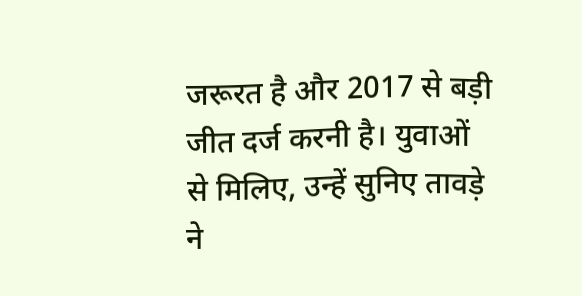जरूरत है और 2017 से बड़ी जीत दर्ज करनी है। युवाओं से मिलिए, उन्हें सुनिए तावड़े ने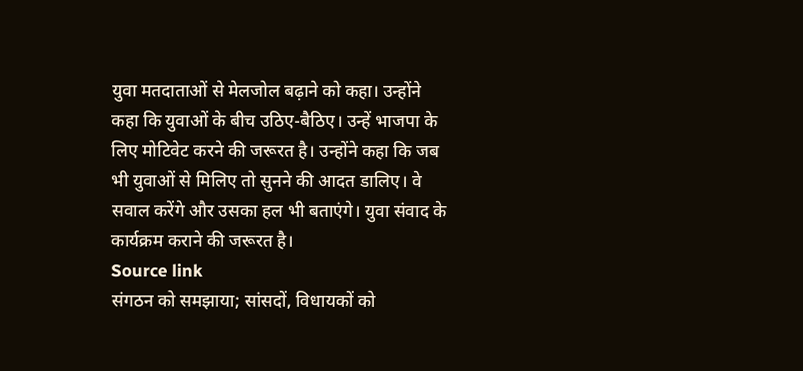युवा मतदाताओं से मेलजोल बढ़ाने को कहा। उन्होंने कहा कि युवाओं के बीच उठिए-बैठिए। उन्हें भाजपा के लिए मोटिवेट करने की जरूरत है। उन्होंने कहा कि जब भी युवाओं से मिलिए तो सुनने की आदत डालिए। वे सवाल करेंगे और उसका हल भी बताएंगे। युवा संवाद के कार्यक्रम कराने की जरूरत है।
Source link
संगठन को समझाया; सांसदों, विधायकों को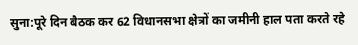सुना:पूरे दिन बैठक कर 62 विधानसभा क्षेत्रों का जमीनी हाल पता करते रहे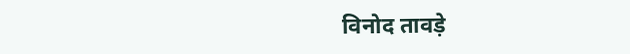विनोद तावड़े